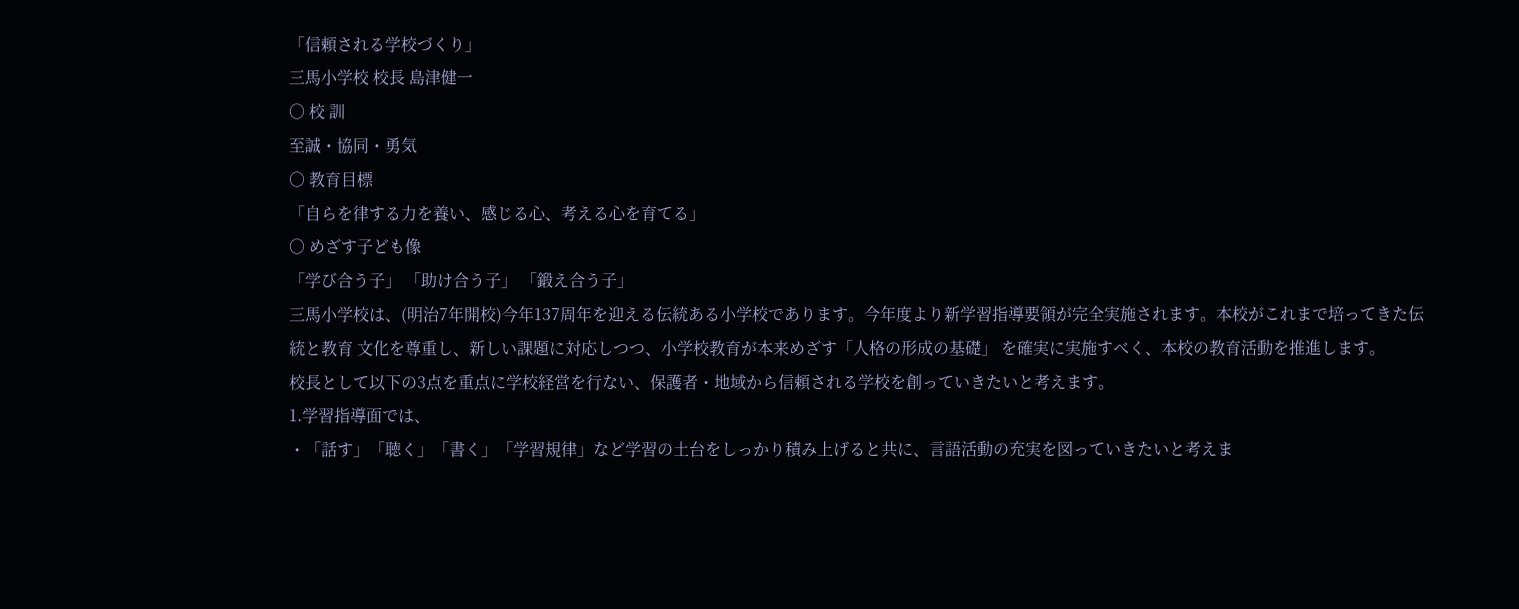「信頼される学校づくり」
三馬小学校 校長 島津健一
○ 校 訓
至誠・協同・勇気
○ 教育目標
「自らを律する力を養い、感じる心、考える心を育てる」
○ めざす子ども像
「学び合う子」 「助け合う子」 「鍛え合う子」
三馬小学校は、(明治7年開校)今年137周年を迎える伝統ある小学校であります。今年度より新学習指導要領が完全実施されます。本校がこれまで培ってきた伝統と教育 文化を尊重し、新しい課題に対応しつつ、小学校教育が本来めざす「人格の形成の基礎」 を確実に実施すべく、本校の教育活動を推進します。
校長として以下の3点を重点に学校経営を行ない、保護者・地域から信頼される学校を創っていきたいと考えます。
1.学習指導面では、
・「話す」「聴く」「書く」「学習規律」など学習の土台をしっかり積み上げると共に、言語活動の充実を図っていきたいと考えま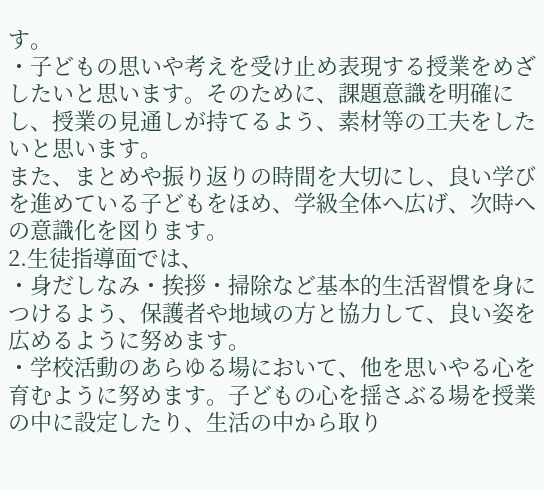す。
・子どもの思いや考えを受け止め表現する授業をめざしたいと思います。そのために、課題意識を明確にし、授業の見通しが持てるよう、素材等の工夫をしたいと思います。
また、まとめや振り返りの時間を大切にし、良い学びを進めている子どもをほめ、学級全体へ広げ、次時への意識化を図ります。
2.生徒指導面では、
・身だしなみ・挨拶・掃除など基本的生活習慣を身につけるよう、保護者や地域の方と協力して、良い姿を広めるように努めます。
・学校活動のあらゆる場において、他を思いやる心を育むように努めます。子どもの心を揺さぶる場を授業の中に設定したり、生活の中から取り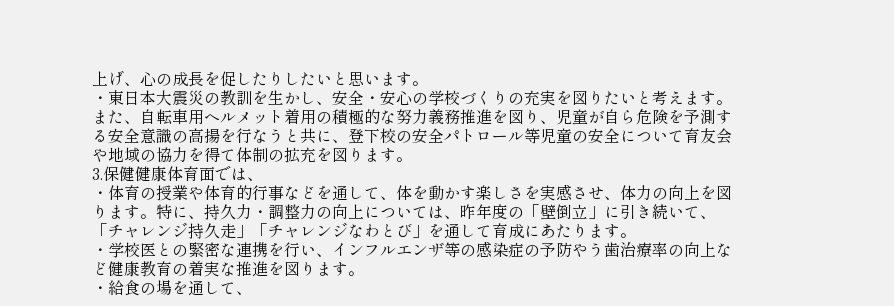上げ、心の成長を促したりしたいと思います。
・東日本大震災の教訓を生かし、安全・安心の学校づくりの充実を図りたいと考えます。また、自転車用ヘルメット着用の積極的な努力義務推進を図り、児童が自ら危険を予測する安全意識の高揚を行なうと共に、登下校の安全パトロール等児童の安全について育友会や地域の協力を得て体制の拡充を図ります。
3.保健健康体育面では、
・体育の授業や体育的行事などを通して、体を動かす楽しさを実感させ、体力の向上を図ります。特に、持久力・調整力の向上については、昨年度の「壁倒立」に引き続いて、「チャレンジ持久走」「チャレンジなわとび」を通して育成にあたります。
・学校医との緊密な連携を行い、インフルエンザ等の感染症の予防やう歯治療率の向上など健康教育の着実な推進を図ります。
・給食の場を通して、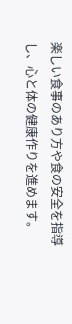楽しい食事のあり方や食の安全を指導し、心と体の健康作りを進めます。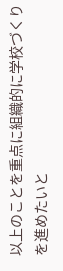以上のことを重点に組織的に学校づくりを進めたいと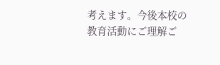考えます。今後本校の教育活動にご理解ご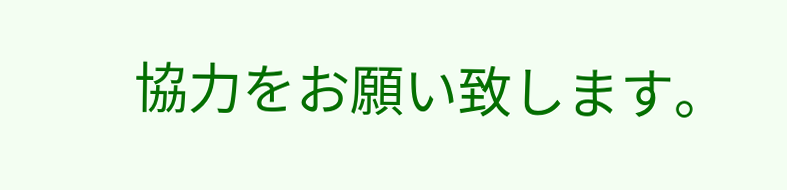協力をお願い致します。